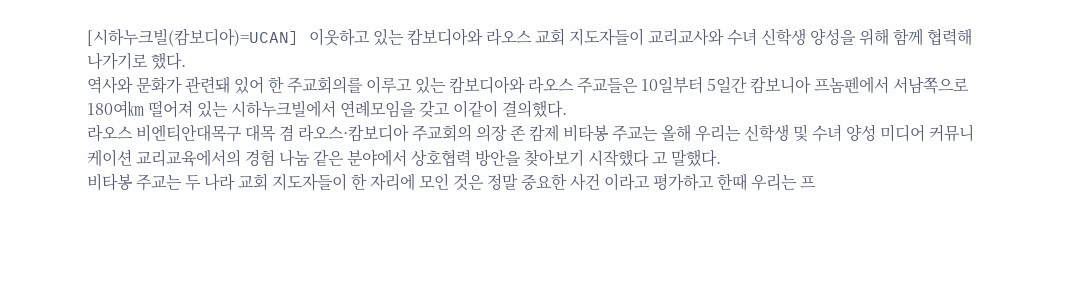[시하누크빌(캄보디아)=UCAN] 이웃하고 있는 캄보디아와 라오스 교회 지도자들이 교리교사와 수녀 신학생 양성을 위해 함께 협력해 나가기로 했다.
역사와 문화가 관련돼 있어 한 주교회의를 이루고 있는 캄보디아와 라오스 주교들은 10일부터 5일간 캄보니아 프놈펜에서 서남쪽으로 180여㎞ 떨어져 있는 시하누크빌에서 연례모임을 갖고 이같이 결의했다.
라오스 비엔티안대목구 대목 겸 라오스·캄보디아 주교회의 의장 존 캄제 비타봉 주교는 올해 우리는 신학생 및 수녀 양성 미디어 커뮤니케이션 교리교육에서의 경험 나눔 같은 분야에서 상호협력 방안을 찾아보기 시작했다 고 말했다.
비타봉 주교는 두 나라 교회 지도자들이 한 자리에 모인 것은 정말 중요한 사건 이라고 평가하고 한때 우리는 프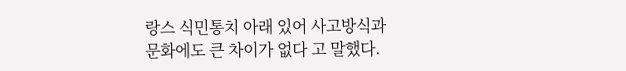랑스 식민통치 아래 있어 사고방식과 문화에도 큰 차이가 없다 고 말했다.